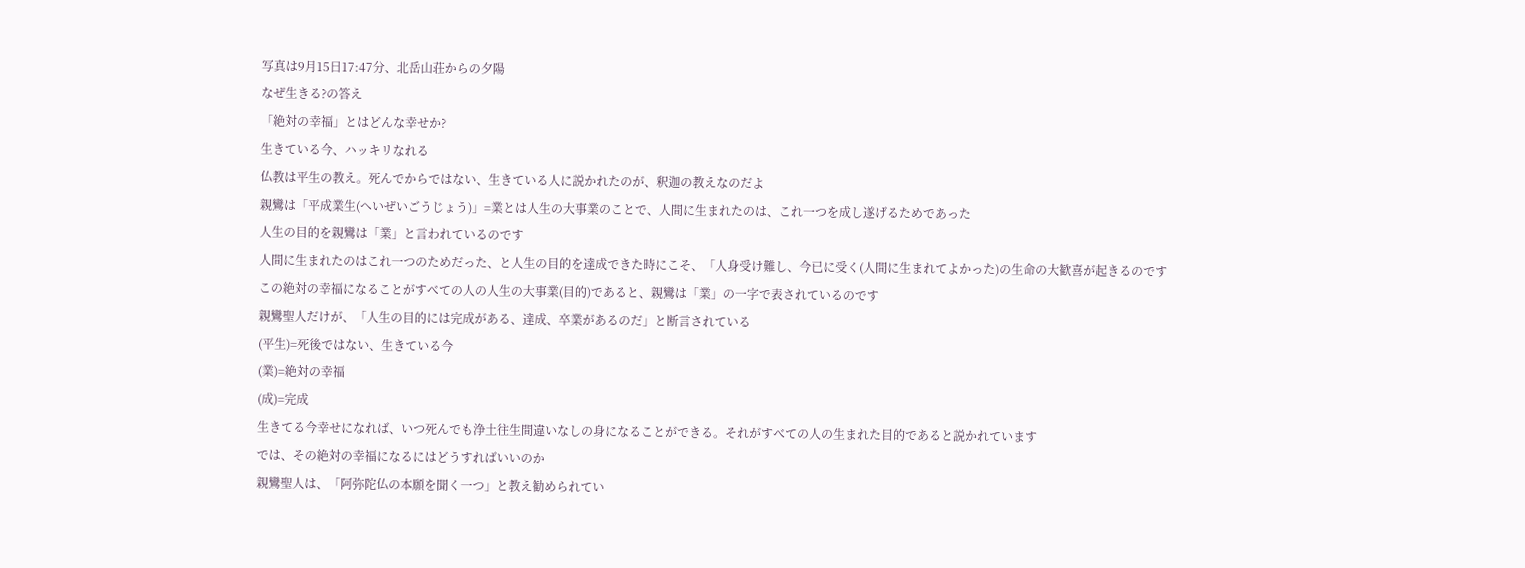写真は9月15日17:47分、北岳山荘からの夕陽
なぜ生きる?の答え
「絶対の幸福」とはどんな幸せか?
生きている今、ハッキリなれる
仏教は平生の教え。死んでからではない、生きている人に説かれたのが、釈迦の教えなのだよ
親鸞は「平成業生(へいぜいごうじょう)」=業とは人生の大事業のことで、人間に生まれたのは、これ一つを成し遂げるためであった
人生の目的を親鸞は「業」と言われているのです
人間に生まれたのはこれ一つのためだった、と人生の目的を達成できた時にこそ、「人身受け難し、今已に受く(人間に生まれてよかった)の生命の大歓喜が起きるのです
この絶対の幸福になることがすべての人の人生の大事業(目的)であると、親鸞は「業」の一字で表されているのです
親鸞聖人だけが、「人生の目的には完成がある、達成、卒業があるのだ」と断言されている
(平生)=死後ではない、生きている今
(業)=絶対の幸福
(成)=完成
生きてる今幸せになれば、いつ死んでも浄土往生間違いなしの身になることができる。それがすべての人の生まれた目的であると説かれています
では、その絶対の幸福になるにはどうすればいいのか
親鸞聖人は、「阿弥陀仏の本願を聞く一つ」と教え勧められてい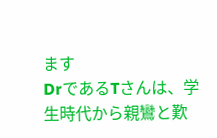ます
DrであるTさんは、学生時代から親鸞と歎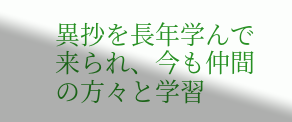異抄を長年学んで来られ、今も仲間の方々と学習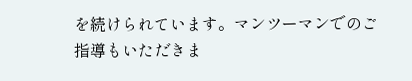を続けられています。マンツーマンでのご指導もいただきま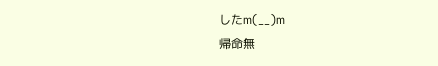したm(__)m
帰命無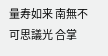量寿如来 南無不可思議光 合掌